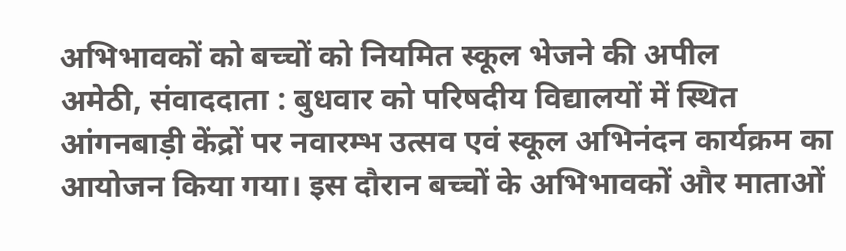अभिभावकों को बच्चों को नियमित स्कूल भेजने की अपील
अमेठी, संवाददाता : बुधवार को परिषदीय विद्यालयों में स्थित आंगनबाड़ी केंद्रों पर नवारम्भ उत्सव एवं स्कूल अभिनंदन कार्यक्रम का आयोजन किया गया। इस दौरान बच्चों के अभिभावकों और माताओं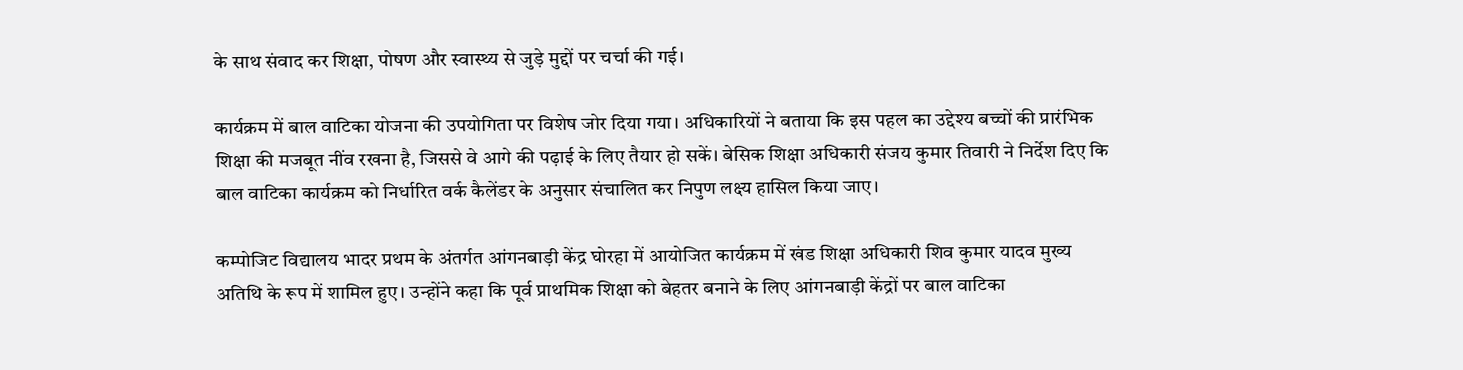के साथ संवाद कर शिक्षा, पोषण और स्वास्थ्य से जुड़े मुद्दों पर चर्चा की गई।

कार्यक्रम में बाल वाटिका योजना की उपयोगिता पर विशेष जोर दिया गया। अधिकारियों ने बताया कि इस पहल का उद्देश्य बच्चों की प्रारंभिक शिक्षा की मजबूत नींव रखना है, जिससे वे आगे की पढ़ाई के लिए तैयार हो सकें। बेसिक शिक्षा अधिकारी संजय कुमार तिवारी ने निर्देश दिए कि बाल वाटिका कार्यक्रम को निर्धारित वर्क कैलेंडर के अनुसार संचालित कर निपुण लक्ष्य हासिल किया जाए।

कम्पोजिट विद्यालय भादर प्रथम के अंतर्गत आंगनबाड़ी केंद्र घोरहा में आयोजित कार्यक्रम में खंड शिक्षा अधिकारी शिव कुमार यादव मुख्य अतिथि के रूप में शामिल हुए। उन्होंने कहा कि पूर्व प्राथमिक शिक्षा को बेहतर बनाने के लिए आंगनबाड़ी केंद्रों पर बाल वाटिका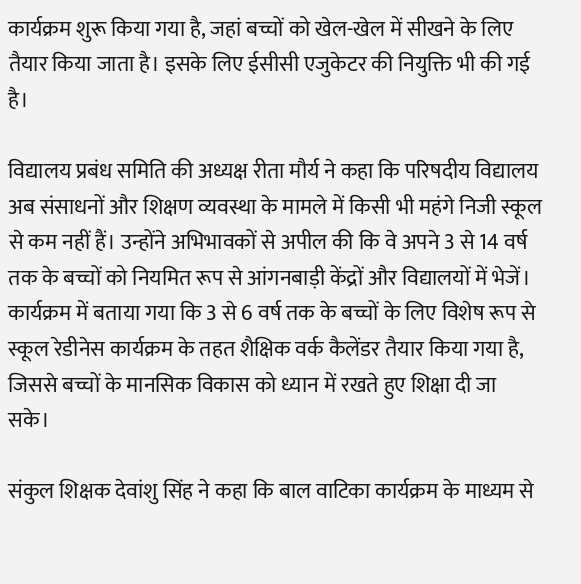कार्यक्रम शुरू किया गया है, जहां बच्चों को खेल-खेल में सीखने के लिए तैयार किया जाता है। इसके लिए ईसीसी एजुकेटर की नियुक्ति भी की गई है।

विद्यालय प्रबंध समिति की अध्यक्ष रीता मौर्य ने कहा कि परिषदीय विद्यालय अब संसाधनों और शिक्षण व्यवस्था के मामले में किसी भी महंगे निजी स्कूल से कम नहीं हैं। उन्होंने अभिभावकों से अपील की कि वे अपने 3 से 14 वर्ष तक के बच्चों को नियमित रूप से आंगनबाड़ी केंद्रों और विद्यालयों में भेजें। कार्यक्रम में बताया गया कि 3 से 6 वर्ष तक के बच्चों के लिए विशेष रूप से स्कूल रेडीनेस कार्यक्रम के तहत शैक्षिक वर्क कैलेंडर तैयार किया गया है, जिससे बच्चों के मानसिक विकास को ध्यान में रखते हुए शिक्षा दी जा सके।

संकुल शिक्षक देवांशु सिंह ने कहा कि बाल वाटिका कार्यक्रम के माध्यम से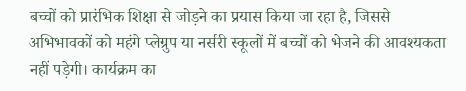बच्चों को प्रारंभिक शिक्षा से जोड़ने का प्रयास किया जा रहा है, जिससे अभिभावकों को महंगे प्लेग्रुप या नर्सरी स्कूलों में बच्चों को भेजने की आवश्यकता नहीं पड़ेगी। कार्यक्रम का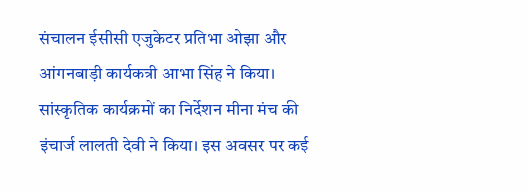संचालन ईसीसी एजुकेटर प्रतिभा ओझा और आंगनबाड़ी कार्यकत्री आभा सिंह ने किया। सांस्कृतिक कार्यक्रमों का निर्देशन मीना मंच की इंचार्ज लालती देवी ने किया। इस अवसर पर कई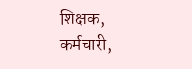शिक्षक, कर्मचारी,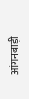आंगनबाड़ी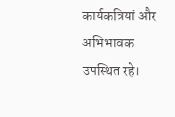कार्यकत्रियां और अभिभावक उपस्थित रहे।